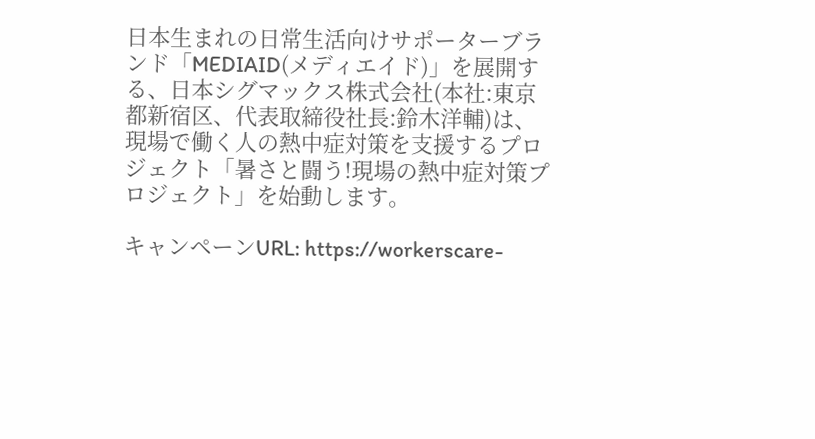日本生まれの日常生活向けサポーターブランド「MEDIAID(メディエイド)」を展開する、日本シグマックス株式会社(本社:東京都新宿区、代表取締役社長:鈴木洋輔)は、現場で働く人の熱中症対策を支援するプロジェクト「暑さと闘う!現場の熱中症対策プロジェクト」を始動します。

キャンペーンURL: https://workerscare-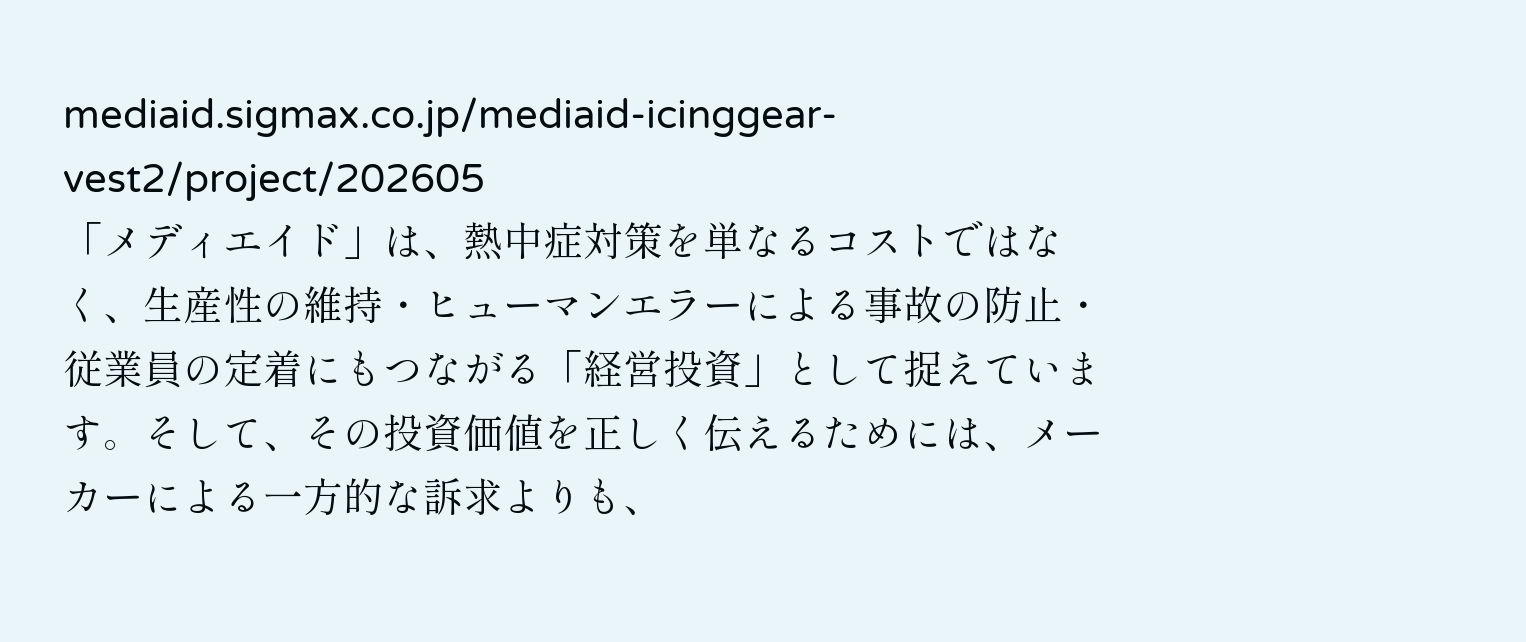mediaid.sigmax.co.jp/mediaid-icinggear-vest2/project/202605
「メディエイド」は、熱中症対策を単なるコストではなく、生産性の維持・ヒューマンエラーによる事故の防止・従業員の定着にもつながる「経営投資」として捉えています。そして、その投資価値を正しく伝えるためには、メーカーによる一方的な訴求よりも、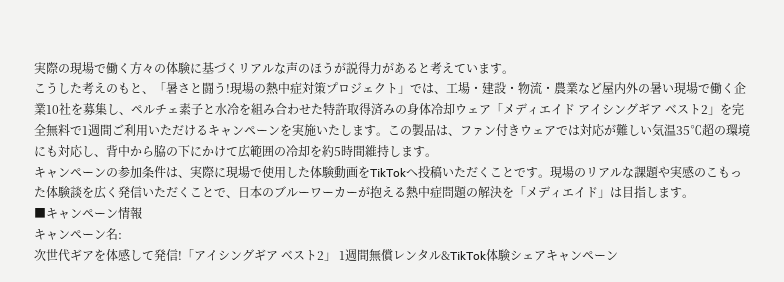実際の現場で働く方々の体験に基づくリアルな声のほうが説得力があると考えています。
こうした考えのもと、「暑さと闘う!現場の熱中症対策プロジェクト」では、工場・建設・物流・農業など屋内外の暑い現場で働く企業10社を募集し、ペルチェ素子と水冷を組み合わせた特許取得済みの身体冷却ウェア「メディエイド アイシングギア ベスト2」を完全無料で1週間ご利用いただけるキャンペーンを実施いたします。この製品は、ファン付きウェアでは対応が難しい気温35℃超の環境にも対応し、背中から脇の下にかけて広範囲の冷却を約5時間維持します。
キャンペーンの参加条件は、実際に現場で使用した体験動画をTikTokへ投稿いただくことです。現場のリアルな課題や実感のこもった体験談を広く発信いただくことで、日本のブルーワーカーが抱える熱中症問題の解決を「メディエイド」は目指します。
■キャンペーン情報
キャンペーン名:
次世代ギアを体感して発信!「アイシングギア ベスト2」 1週間無償レンタル&TikTok体験シェアキャンペーン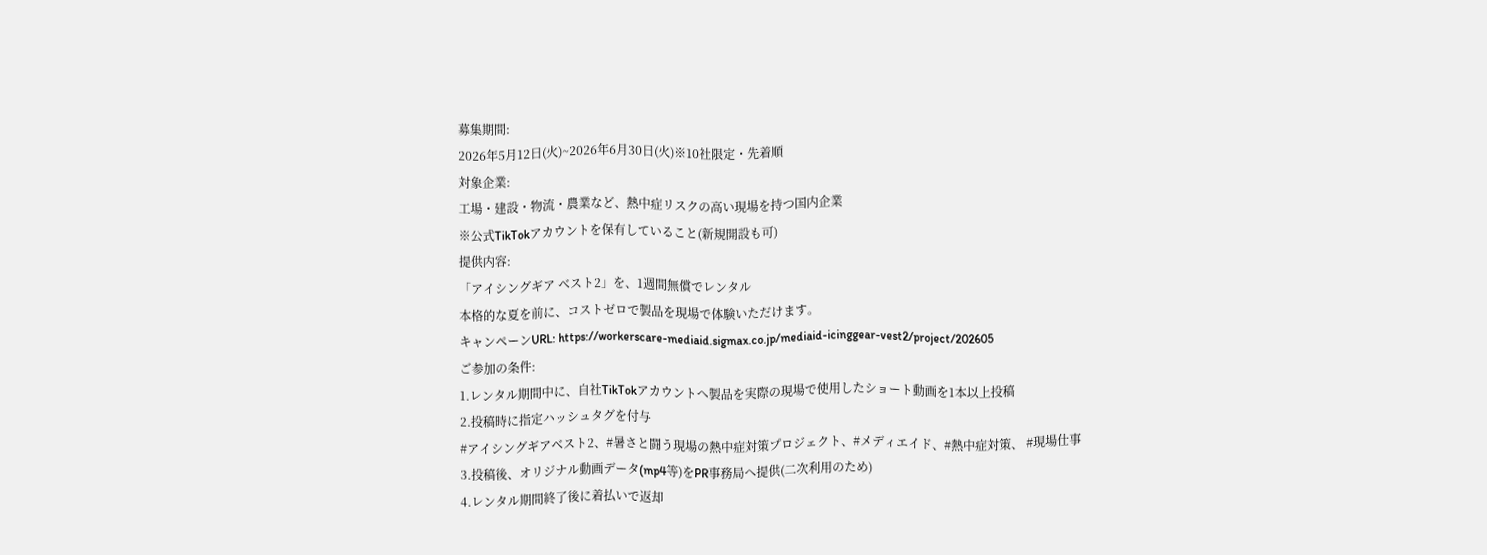募集期間:
2026年5月12日(火)~2026年6月30日(火)※10社限定・先着順
対象企業:
工場・建設・物流・農業など、熱中症リスクの高い現場を持つ国内企業
※公式TikTokアカウントを保有していること(新規開設も可)
提供内容:
「アイシングギア ベスト2」を、1週間無償でレンタル
本格的な夏を前に、コストゼロで製品を現場で体験いただけます。
キャンペーンURL: https://workerscare-mediaid.sigmax.co.jp/mediaid-icinggear-vest2/project/202605
ご参加の条件:
1.レンタル期間中に、自社TikTokアカウントへ製品を実際の現場で使用したショート動画を1本以上投稿
2.投稿時に指定ハッシュタグを付与
#アイシングギアベスト2、#暑さと闘う現場の熱中症対策プロジェクト、#メディエイド、#熱中症対策、 #現場仕事
3.投稿後、オリジナル動画データ(mp4等)をPR事務局へ提供(二次利用のため)
4.レンタル期間終了後に着払いで返却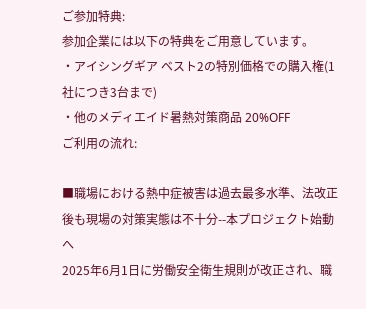ご参加特典:
参加企業には以下の特典をご用意しています。
・アイシングギア ベスト2の特別価格での購入権(1社につき3台まで)
・他のメディエイド暑熱対策商品 20%OFF
ご利用の流れ:

■職場における熱中症被害は過去最多水準、法改正後も現場の対策実態は不十分--本プロジェクト始動へ
2025年6月1日に労働安全衛生規則が改正され、職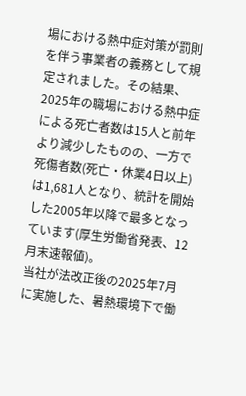場における熱中症対策が罰則を伴う事業者の義務として規定されました。その結果、2025年の職場における熱中症による死亡者数は15人と前年より減少したものの、一方で死傷者数(死亡・休業4日以上)は1,681人となり、統計を開始した2005年以降で最多となっています(厚生労働省発表、12月末速報値)。
当社が法改正後の2025年7月に実施した、暑熱環境下で働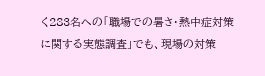く283名への「職場での暑さ・熱中症対策に関する実態調査」でも、現場の対策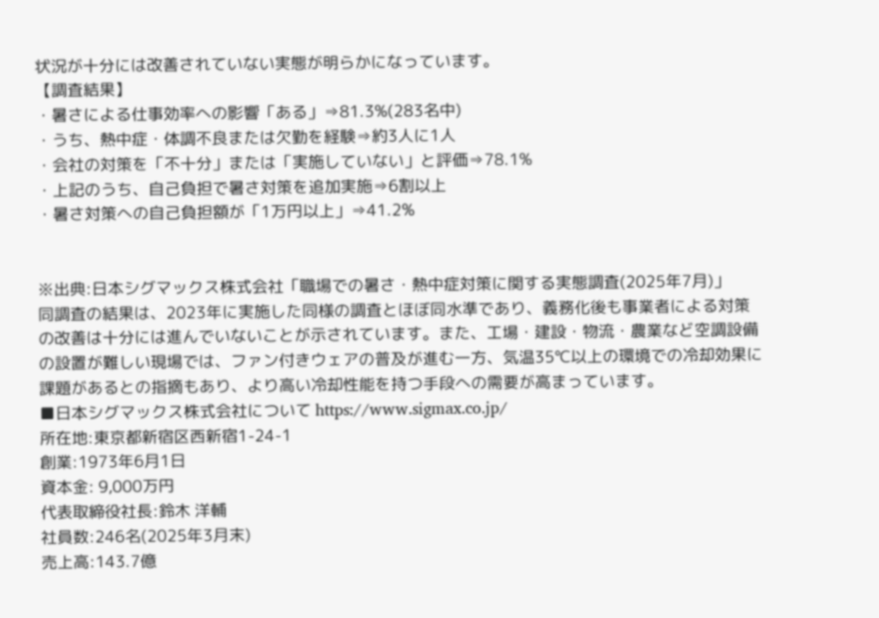状況が十分には改善されていない実態が明らかになっています。
【調査結果】
・暑さによる仕事効率への影響「ある」⇒81.3%(283名中)
・うち、熱中症・体調不良または欠勤を経験⇒約3人に1人
・会社の対策を「不十分」または「実施していない」と評価⇒78.1%
・上記のうち、自己負担で暑さ対策を追加実施⇒6割以上
・暑さ対策への自己負担額が「1万円以上」⇒41.2%


※出典:日本シグマックス株式会社「職場での暑さ・熱中症対策に関する実態調査(2025年7月)」
同調査の結果は、2023年に実施した同様の調査とほぼ同水準であり、義務化後も事業者による対策の改善は十分には進んでいないことが示されています。また、工場・建設・物流・農業など空調設備の設置が難しい現場では、ファン付きウェアの普及が進む一方、気温35℃以上の環境での冷却効果に課題があるとの指摘もあり、より高い冷却性能を持つ手段への需要が高まっています。
■日本シグマックス株式会社について https://www.sigmax.co.jp/
所在地:東京都新宿区西新宿1-24-1
創業:1973年6月1日
資本金: 9,000万円
代表取締役社長:鈴木 洋輔
社員数:246名(2025年3月末)
売上高:143.7億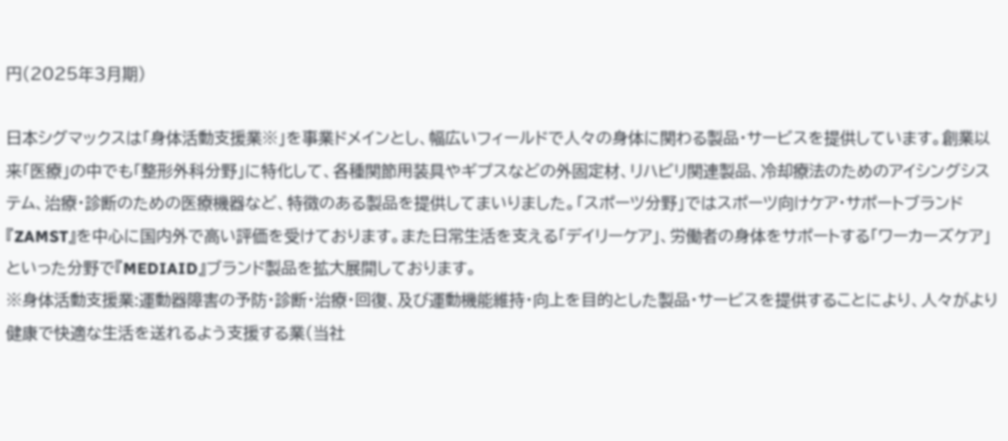円(2025年3月期)

日本シグマックスは「身体活動支援業※」を事業ドメインとし、幅広いフィールドで人々の身体に関わる製品・サービスを提供しています。創業以来「医療」の中でも「整形外科分野」に特化して、各種関節用装具やギプスなどの外固定材、リハビリ関連製品、冷却療法のためのアイシングシステム、治療・診断のための医療機器など、特徴のある製品を提供してまいりました。「スポーツ分野」ではスポーツ向けケア・サポートブランド『ZAMST』を中心に国内外で高い評価を受けております。また日常生活を支える「デイリーケア」、労働者の身体をサポートする「ワーカーズケア」といった分野で『MEDIAID』ブランド製品を拡大展開しております。
※身体活動支援業:運動器障害の予防・診断・治療・回復、及び運動機能維持・向上を目的とした製品・サービスを提供することにより、人々がより健康で快適な生活を送れるよう支援する業(当社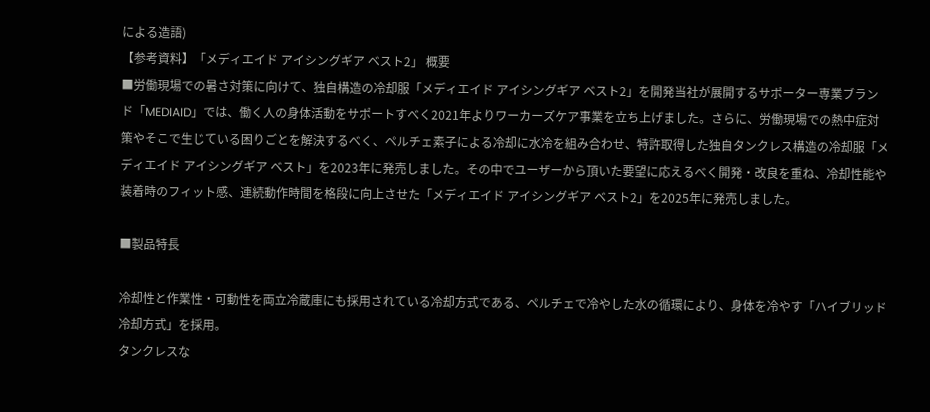による造語)
【参考資料】「メディエイド アイシングギア ベスト2」 概要
■労働現場での暑さ対策に向けて、独自構造の冷却服「メディエイド アイシングギア ベスト2」を開発当社が展開するサポーター専業ブランド「MEDIAID」では、働く人の身体活動をサポートすべく2021年よりワーカーズケア事業を立ち上げました。さらに、労働現場での熱中症対策やそこで生じている困りごとを解決するべく、ペルチェ素子による冷却に水冷を組み合わせ、特許取得した独自タンクレス構造の冷却服「メディエイド アイシングギア ベスト」を2023年に発売しました。その中でユーザーから頂いた要望に応えるべく開発・改良を重ね、冷却性能や装着時のフィット感、連続動作時間を格段に向上させた「メディエイド アイシングギア ベスト2」を2025年に発売しました。

■製品特長

冷却性と作業性・可動性を両立冷蔵庫にも採用されている冷却方式である、ペルチェで冷やした水の循環により、身体を冷やす「ハイブリッド冷却方式」を採用。
タンクレスな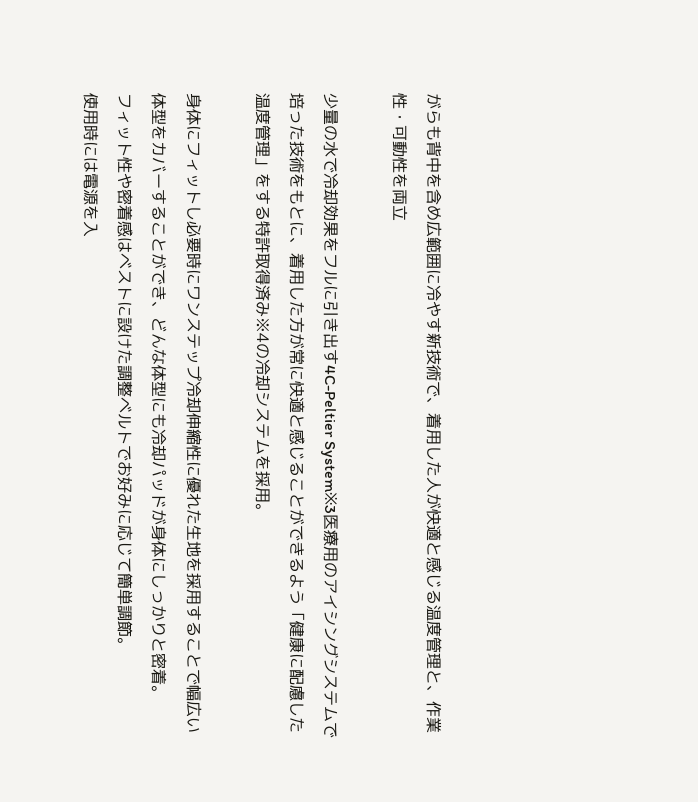がらも背中を含め広範囲に冷やす新技術で、着用した人が快適と感じる温度管理と、作業性・可動性を両立

少量の水で冷却効果をフルに引き出す4C-Peltier System※3医療用のアイシングシステムで培った技術をもとに、着用した方が常に快適と感じることができるよう「健康に配慮した温度管理」をする特許取得済み※4の冷却システムを採用。

身体にフィットし必要時にワンステップ冷却伸縮性に優れた生地を採用することで幅広い体型をカバーすることができ、どんな体型にも冷却パッドが身体にしっかりと密着。
フィット性や密着感はベストに設けた調整ベルトでお好みに応じて簡単調節。
使用時には電源を入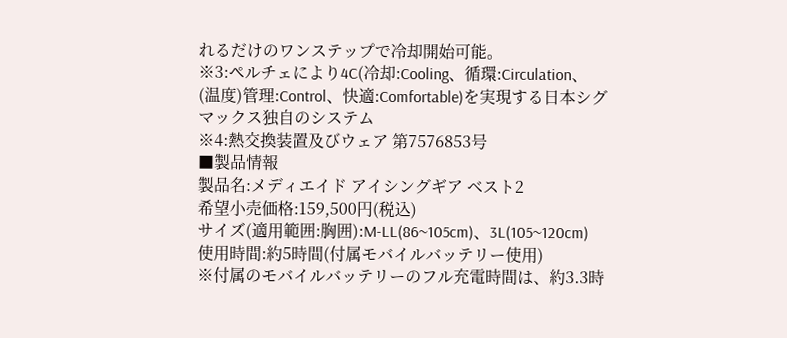れるだけのワンステップで冷却開始可能。
※3:ペルチェにより4C(冷却:Cooling、循環:Circulation、(温度)管理:Control、快適:Comfortable)を実現する日本シグマックス独自のシステム
※4:熱交換装置及びウェア 第7576853号
■製品情報
製品名:メディエイド アイシングギア ベスト2
希望小売価格:159,500円(税込)
サイズ(適用範囲:胸囲):M-LL(86~105cm)、3L(105~120cm)
使用時間:約5時間(付属モバイルバッテリー使用)
※付属のモバイルバッテリーのフル充電時間は、約3.3時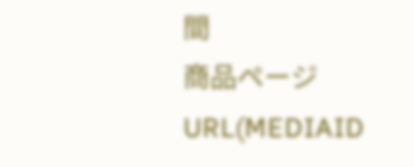間
商品ページURL(MEDIAID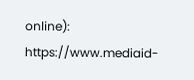online): https://www.mediaid-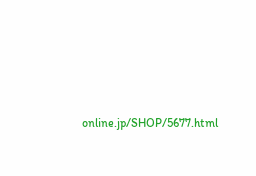online.jp/SHOP/5677.html